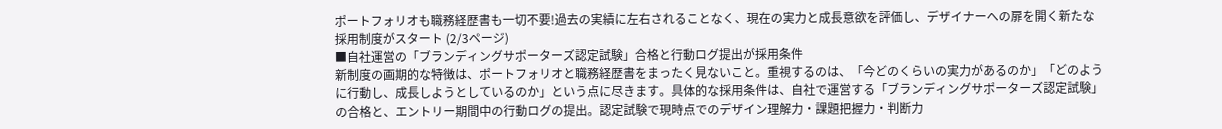ポートフォリオも職務経歴書も一切不要!過去の実績に左右されることなく、現在の実力と成長意欲を評価し、デザイナーへの扉を開く新たな採用制度がスタート (2/3ページ)
■自社運営の「ブランディングサポーターズ認定試験」合格と行動ログ提出が採用条件
新制度の画期的な特徴は、ポートフォリオと職務経歴書をまったく見ないこと。重視するのは、「今どのくらいの実力があるのか」「どのように行動し、成長しようとしているのか」という点に尽きます。具体的な採用条件は、自社で運営する「ブランディングサポーターズ認定試験」の合格と、エントリー期間中の行動ログの提出。認定試験で現時点でのデザイン理解力・課題把握力・判断力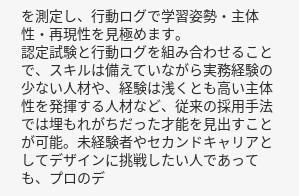を測定し、行動ログで学習姿勢・主体性・再現性を見極めます。
認定試験と行動ログを組み合わせることで、スキルは備えていながら実務経験の少ない人材や、経験は浅くとも高い主体性を発揮する人材など、従来の採用手法では埋もれがちだった才能を見出すことが可能。未経験者やセカンドキャリアとしてデザインに挑戦したい人であっても、プロのデ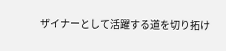ザイナーとして活躍する道を切り拓け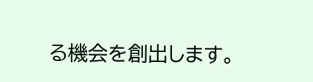る機会を創出します。